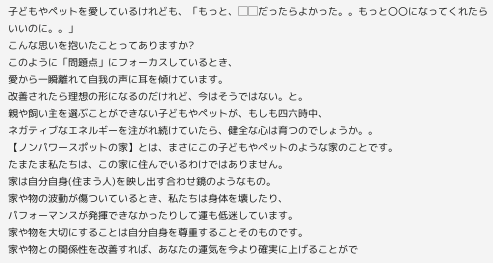子どもやペットを愛しているけれども、「もっと、▢▢だったらよかった。。もっと〇〇になってくれたらいいのに。。」
こんな思いを抱いたことってありますか?
このように「問題点」にフォーカスしているとき、
愛から一瞬離れて自我の声に耳を傾けています。
改善されたら理想の形になるのだけれど、今はそうではない。と。
親や飼い主を選ぶことができない子どもやペットが、もしも四六時中、
ネガティブなエネルギーを注がれ続けていたら、健全な心は育つのでしょうか。。
【ノンパワースポットの家】とは、まさにこの子どもやペットのような家のことです。
たまたま私たちは、この家に住んでいるわけではありません。
家は自分自身(住まう人)を映し出す合わせ鏡のようなもの。
家や物の波動が傷ついているとき、私たちは身体を壊したり、
パフォーマンスが発揮できなかったりして運も低迷しています。
家や物を大切にすることは自分自身を尊重することそのものです。
家や物との関係性を改善すれば、あなたの運気を今より確実に上げることがで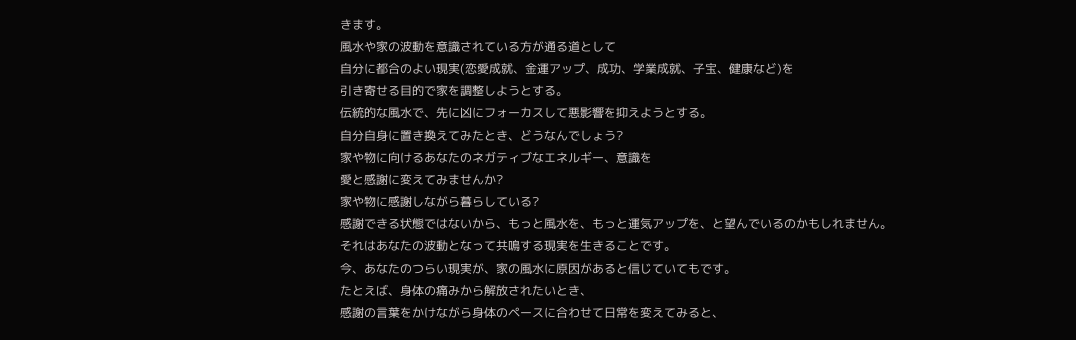きます。
風水や家の波動を意識されている方が通る道として
自分に都合のよい現実(恋愛成就、金運アップ、成功、学業成就、子宝、健康など)を
引き寄せる目的で家を調整しようとする。
伝統的な風水で、先に凶にフォーカスして悪影響を抑えようとする。
自分自身に置き換えてみたとき、どうなんでしょう?
家や物に向けるあなたのネガティブなエネルギー、意識を
愛と感謝に変えてみませんか?
家や物に感謝しながら暮らしている?
感謝できる状態ではないから、もっと風水を、もっと運気アップを、と望んでいるのかもしれません。
それはあなたの波動となって共鳴する現実を生きることです。
今、あなたのつらい現実が、家の風水に原因があると信じていてもです。
たとえば、身体の痛みから解放されたいとき、
感謝の言葉をかけながら身体のペースに合わせて日常を変えてみると、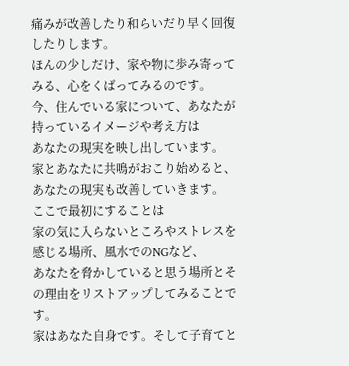痛みが改善したり和らいだり早く回復したりします。
ほんの少しだけ、家や物に歩み寄ってみる、心をくばってみるのです。
今、住んでいる家について、あなたが持っているイメージや考え方は
あなたの現実を映し出しています。
家とあなたに共鳴がおこり始めると、あなたの現実も改善していきます。
ここで最初にすることは
家の気に入らないところやストレスを感じる場所、風水でのNGなど、
あなたを脅かしていると思う場所とその理由をリストアップしてみることです。
家はあなた自身です。そして子育てと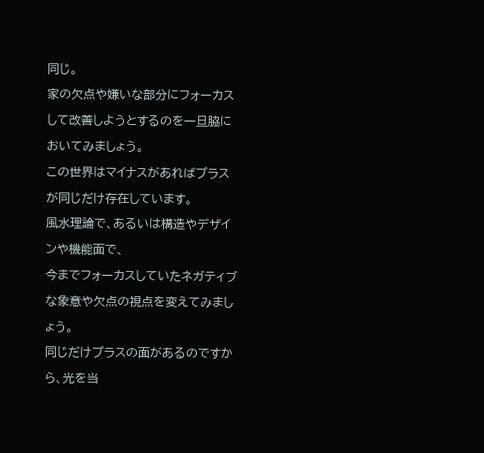同じ。
家の欠点や嫌いな部分にフォーカスして改善しようとするのを一旦脇においてみましょう。
この世界はマイナスがあればプラスが同じだけ存在しています。
風水理論で、あるいは構造やデザインや機能面で、
今までフォーカスしていたネガティブな象意や欠点の視点を変えてみましょう。
同じだけプラスの面があるのですから、光を当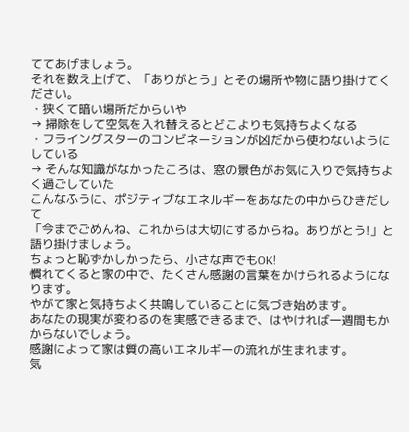ててあげましょう。
それを数え上げて、「ありがとう」とその場所や物に語り掛けてください。
・狭くて暗い場所だからいや
→ 掃除をして空気を入れ替えるとどこよりも気持ちよくなる
・フライングスターのコンビネーションが凶だから使わないようにしている
→ そんな知識がなかったころは、窓の景色がお気に入りで気持ちよく過ごしていた
こんなふうに、ポジティブなエネルギーをあなたの中からひきだして
「今までごめんね、これからは大切にするからね。ありがとう!」と語り掛けましょう。
ちょっと恥ずかしかったら、小さな声でもOK!
慣れてくると家の中で、たくさん感謝の言葉をかけられるようになります。
やがて家と気持ちよく共鳴していることに気づき始めます。
あなたの現実が変わるのを実感できるまで、はやければ一週間もかからないでしょう。
感謝によって家は質の高いエネルギーの流れが生まれます。
気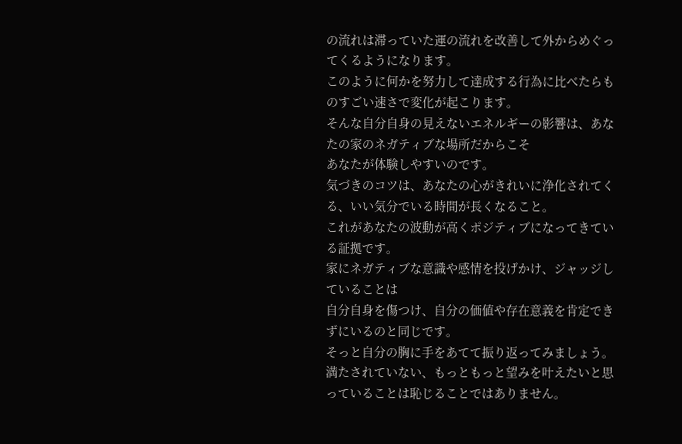の流れは滞っていた運の流れを改善して外からめぐってくるようになります。
このように何かを努力して達成する行為に比べたらものすごい速さで変化が起こります。
そんな自分自身の見えないエネルギーの影響は、あなたの家のネガティブな場所だからこそ
あなたが体験しやすいのです。
気づきのコツは、あなたの心がきれいに浄化されてくる、いい気分でいる時間が長くなること。
これがあなたの波動が高くポジティブになってきている証拠です。
家にネガティブな意識や感情を投げかけ、ジャッジしていることは
自分自身を傷つけ、自分の価値や存在意義を肯定できずにいるのと同じです。
そっと自分の胸に手をあてて振り返ってみましょう。
満たされていない、もっともっと望みを叶えたいと思っていることは恥じることではありません。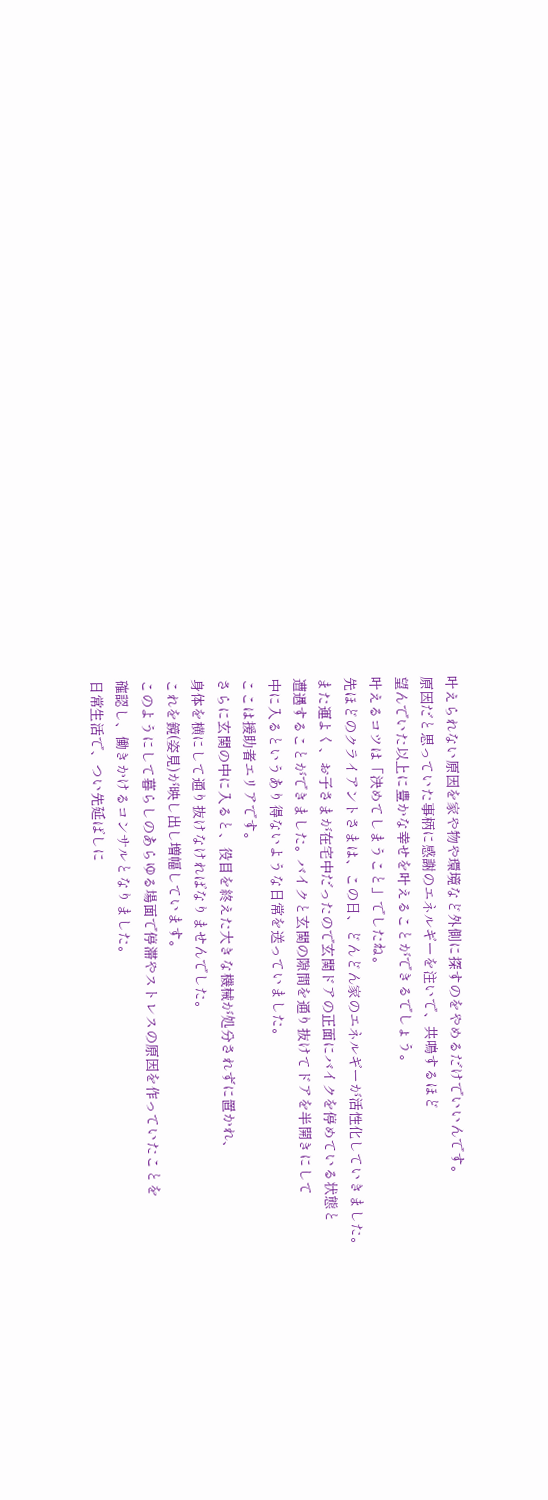叶えられない原因を家や物や環境など外側に探すのをやめるだけでいいんです。
原因だと思っていた事柄に感謝のエネルギーを注いで、共鳴するほど
望んでいた以上に豊かな幸せを叶えることができるでしょう。
叶えるコツは「決めてしまうこと」でしたね。
先ほどのクライアントさまは、この日、どんどん家のエネルギーが活性化していきました。
また運よく、お子さまが在宅中だったので玄関ドアの正面にバイクを停めている状態と
遭遇することができました。バイクと玄関の隙間を通り抜けてドアを半開きにして
中に入るというあり得ないような日常を送っていました。
ここは援助者エリアです。
さらに玄関の中に入ると、役目を終えた大きな機械が処分されずに置かれ、
身体を横にして通り抜けなければなりませんでした。
これを鏡(姿見)が映し出し増幅しています。
このようにして暮らしのあらゆる場面で停滞やストレスの原因を作っていたことを
確認し、働きかけるコンサルとなりました。
日常生活で、つい先延ばしに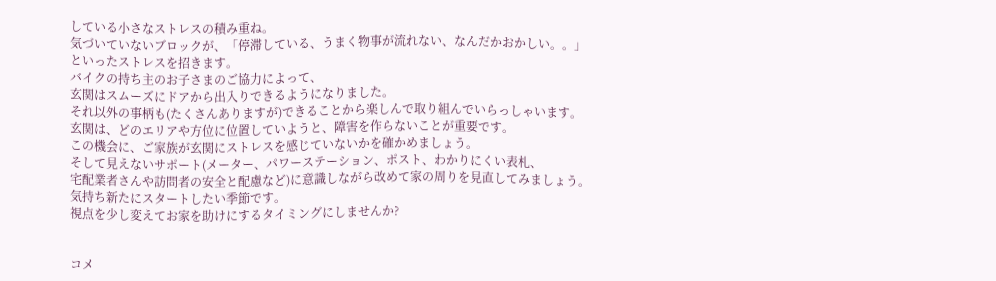している小さなストレスの積み重ね。
気づいていないブロックが、「停滞している、うまく物事が流れない、なんだかおかしい。。」
といったストレスを招きます。
バイクの持ち主のお子さまのご協力によって、
玄関はスムーズにドアから出入りできるようになりました。
それ以外の事柄も(たくさんありますが)できることから楽しんで取り組んでいらっしゃいます。
玄関は、どのエリアや方位に位置していようと、障害を作らないことが重要です。
この機会に、ご家族が玄関にストレスを感じていないかを確かめましょう。
そして見えないサポート(メーター、パワーステーション、ポスト、わかりにくい表札、
宅配業者さんや訪問者の安全と配慮など)に意識しながら改めて家の周りを見直してみましょう。
気持ち新たにスタートしたい季節です。
視点を少し変えてお家を助けにするタイミングにしませんか?


コメ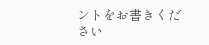ントをお書きください